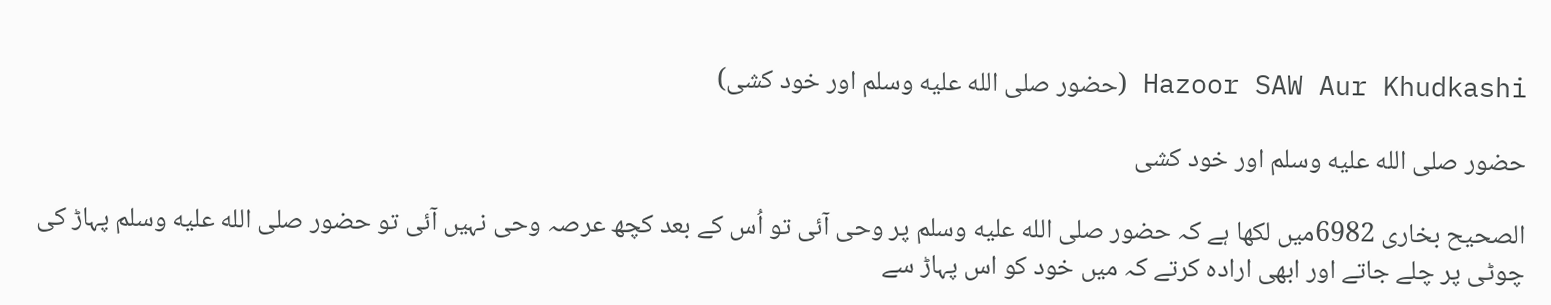Hazoor SAW Aur Khudkashi (حضور صلى الله عليه وسلم اور خود کشی)

حضور صلى الله عليه وسلم اور خود کشی

الصحیح بخاری 6982میں لکھا ہے کہ حضور صلى الله عليه وسلم پر وحی آئی تو اُس کے بعد کچھ عرصہ وحی نہیں آئی تو حضور صلى الله عليه وسلم پہاڑ کی چوٹی پر چلے جاتے اور ابھی ارادہ کرتے کہ میں خود کو اس پہاڑ سے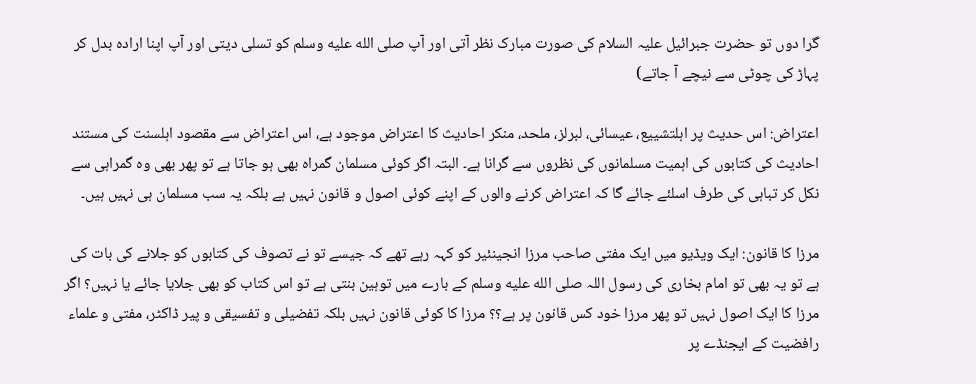گرا دوں تو حضرت جبرائیل علیہ السلام کی صورت مبارک نظر آتی اور آپ صلى الله عليه وسلم کو تسلی دیتی اور آپ اپنا ارادہ بدل کر پہاڑ کی چوٹی سے نیچے آ جاتے)

اعتراض: اس حدیث پر اہلتشییع، عیسائی، لبرلز، ملحد، منکر احادیث کا اعتراض موجود ہے، اس اعتراض سے مقصود اہلسنت کی مستند احادیث کی کتابوں کی اہمیت مسلمانوں کی نظروں سے گرانا ہے۔ البتہ اگر کوئی مسلمان گمراہ بھی ہو جاتا ہے تو پھر بھی وہ گمراہی سے نکل کر تباہی کی طرف اسلئے جائے گا کہ اعتراض کرنے والوں کے اپنے کوئی اصول و قانون نہیں ہے بلکہ یہ سب مسلمان ہی نہیں ہیں۔

مرزا کا قانون: ایک ویڈیو میں ایک مفتی صاحب مرزا انجینئیر کو کہہ رہے تھے کہ جیسے تو نے تصوف کی کتابوں کو جلانے کی بات کی ہے تو یہ بھی تو امام بخاری کی رسول اللہ صلى الله عليه وسلم کے بارے میں توہین بنتی ہے تو اس کتاب کو بھی جلایا جائے یا نہیں؟ اگر مرزا کا ایک اصول نہیں تو پھر مرزا خود کس قانون پر ہے؟؟ مرزا کا کوئی قانون نہیں بلکہ تفضیلی و تفسیقی و پیر ڈاکٹر، مفتی و علماء رافضیت کے ایجنڈے پر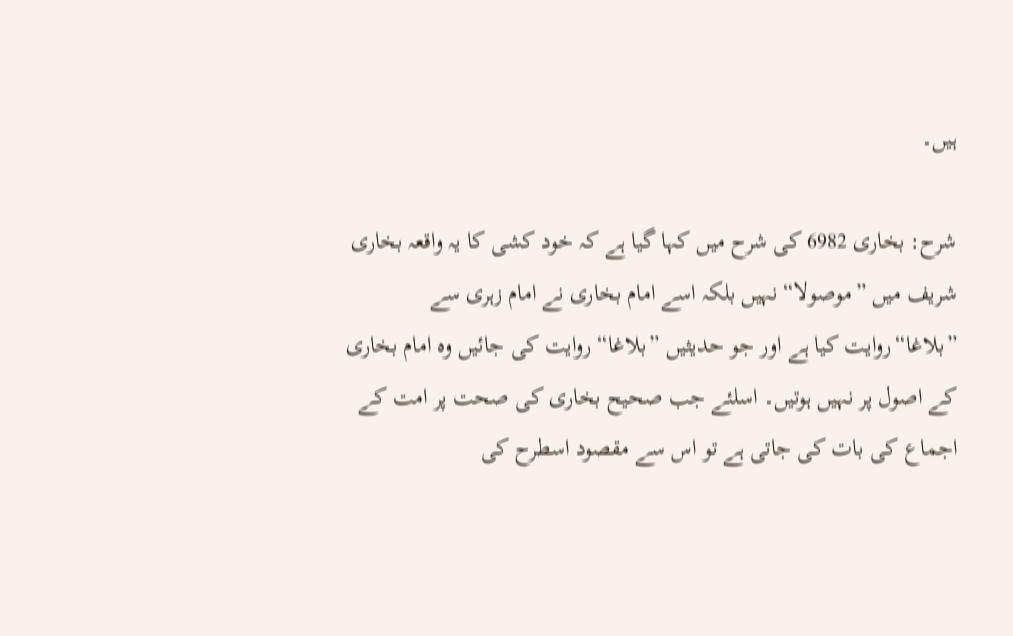ہیں۔

شرح: بخاری 6982 کی شرح میں کہا گیا ہے کہ خود کشی کا یہ واقعہ بخاری شریف میں ”موصولا“ نہیں بلکہ اسے امام بخاری نے امام زہری سے ”بلاغا“روایت کیا ہے اور جو حدیثیں ”بلاغا“ روایت کی جائیں وہ امام بخاری کے اصول پر نہیں ہوتیں۔ اسلئے جب صحیح بخاری کی صحت پر امت کے اجماع کی بات کی جاتی ہے تو اس سے مقصود اسطرح کی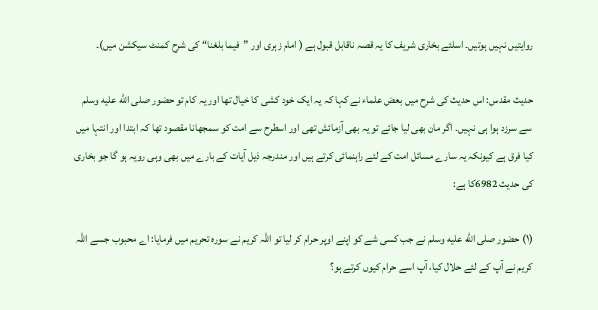روایتیں نہیں ہوتیں۔ اسلئے بخاری شریف کا یہ قصہ ناقابل قبول ہے ( امام زہری اور ”فیما بلغنا“ کی شرح کمنٹ سیکشن میں)۔

حدیث مقدس: اس حدیث کی شرح میں بعض علماء نے کہا کہ یہ ایک خود کشی کا خیال تھا اور یہ کام تو حضور صلى الله عليه وسلم سے سرزد ہوا ہی نہیں۔ اگر مان بھی لیا جائے تو یہ بھی آزمائش تھی اور اسطرح سے امت کو سمجھانا مقصود تھا کہ ابتدا اور انتہا میں کیا فرق ہے کیونکہ یہ سارے مسائل امت کے لئے راہنمائی کرتے ہیں اور مندرجہ ذیل آیات کے بارے میں بھی وہی رویہ ہو گا جو بخاری کی حدیث 6982کا ہے:

(۱) حضور صلى الله عليه وسلم نے جب کسی شے کو اپنے اوپر حرام کر لیا تو اللہ کریم نے سورہ تحریم میں فرمایا: اے محبوب جسے اللہ کریم نے آپ کے لئے حلال کیا، آپ اسے حرام کیوں کرتے ہو؟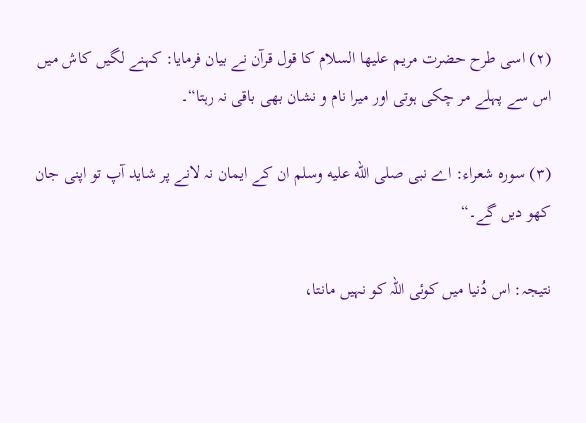(۲) اسی طرح حضرت مریم علیھا السلام کا قول قرآن نے بیان فرمایا: کہنے لگیں کاش میں اس سے پہلے مر چکی ہوتی اور میرا نام و نشان بھی باقی نہ رہتا“۔

(۳) سورہ شعراء: اے نبی صلى الله عليه وسلم ان کے ایمان نہ لانے پر شاید آپ تو اپنی جان کھو دیں گے۔“

نتیجہ: اس دُنیا میں کوئی اللہ کو نہیں مانتا،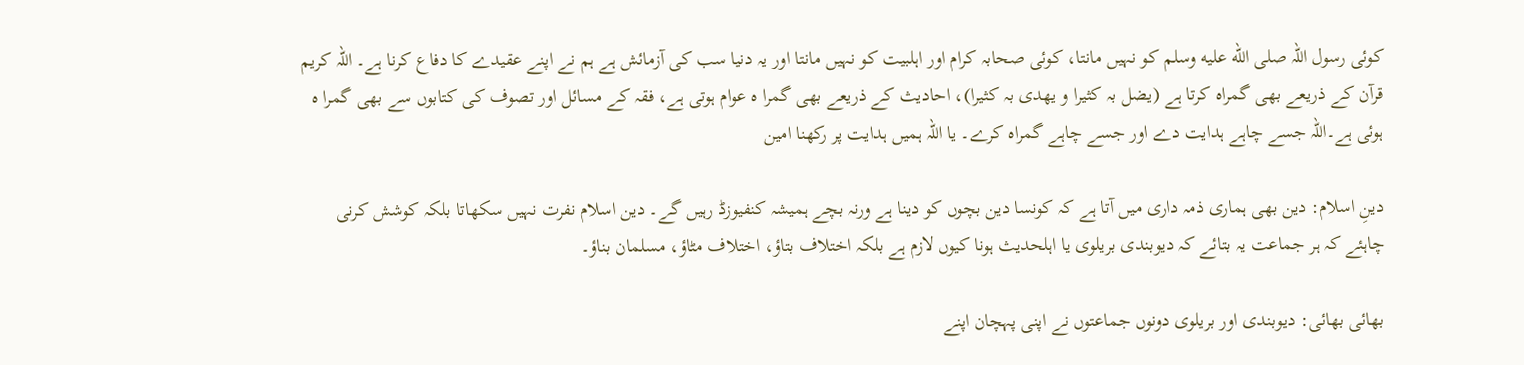کوئی رسول اللہ صلى الله عليه وسلم کو نہیں مانتا، کوئی صحابہ کرام اور اہلبیت کو نہیں مانتا اور یہ دنیا سب کی آزمائش ہے ہم نے اپنے عقیدے کا دفاع کرنا ہے۔ اللہ کریم قرآن کے ذریعے بھی گمراہ کرتا ہے (یضل بہ کثیرا و یھدی بہ کثیرا)، احادیث کے ذریعے بھی گمرا ہ عوام ہوتی ہے، فقہ کے مسائل اور تصوف کی کتابوں سے بھی گمرا ہ ہوئی ہے۔اللہ جسے چاہے ہدایت دے اور جسے چاہے گمراہ کرے۔ یا اللہ ہمیں ہدایت پر رکھنا امین

دینِ اسلام: دین بھی ہماری ذمہ داری میں آتا ہے کہ کونسا دین بچوں کو دینا ہے ورنہ بچے ہمیشہ کنفیوزڈ رہیں گے۔ دین اسلام نفرت نہیں سکھاتا بلکہ کوشش کرنی چاہئے کہ ہر جماعت یہ بتائے کہ دیوبندی بریلوی یا اہلحدیث ہونا کیوں لازم ہے بلکہ اختلاف بتاؤ، اختلاف مٹاؤ، مسلمان بناؤ۔

بھائی بھائی: دیوبندی اور بریلوی دونوں جماعتوں نے اپنی پہچان اپنے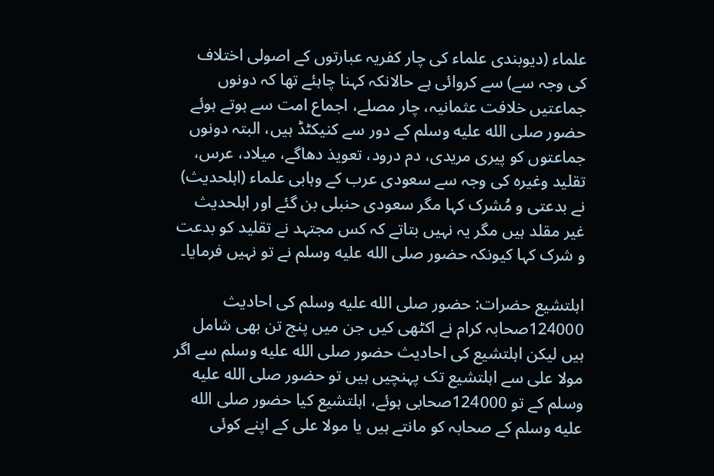علماء (دیوبندی علماء کی چار کفریہ عبارتوں کے اصولی اختلاف کی وجہ سے) سے کروائی ہے حالانکہ کہنا چاہئے تھا کہ دونوں جماعتیں خلافت عثمانیہ، چار مصلے، اجماع امت سے ہوتے ہوئے حضور صلى الله عليه وسلم کے دور سے کنیکٹڈ ہیں، البتہ دونوں جماعتوں کو پیری مریدی، دم درود، تعویذ دھاگے، میلاد، عرس، تقلید وغیرہ کی وجہ سے سعودی عرب کے وہابی علماء (اہلحدیث) نے بدعتی و مُشرک کہا مگر سعودی حنبلی بن گئے اور اہلحدیث غیر مقلد ہیں مگر یہ نہیں بتاتے کہ کس مجتہد نے تقلید کو بدعت و شرک کہا کیونکہ حضور صلى الله عليه وسلم نے تو نہیں فرمایا۔

اہلتشیع حضرات: حضور صلى الله عليه وسلم کی احادیث 124000صحابہ کرام نے اکٹھی کیں جن میں پنج تن بھی شامل ہیں لیکن اہلتشیع کی احادیث حضور صلى الله عليه وسلم سے اگر مولا علی سے اہلتشیع تک پہنچیں ہیں تو حضور صلى الله عليه وسلم کے تو 124000صحابی ہوئے، اہلتشیع کیا حضور صلى الله عليه وسلم کے صحابہ کو مانتے ہیں یا مولا علی کے اپنے کوئی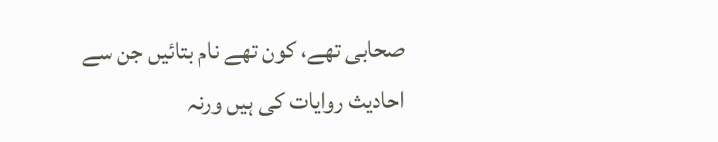صحابی تھے، کون تھے نام بتائیں جن سے احادیث روایات کی ہیں ورنہ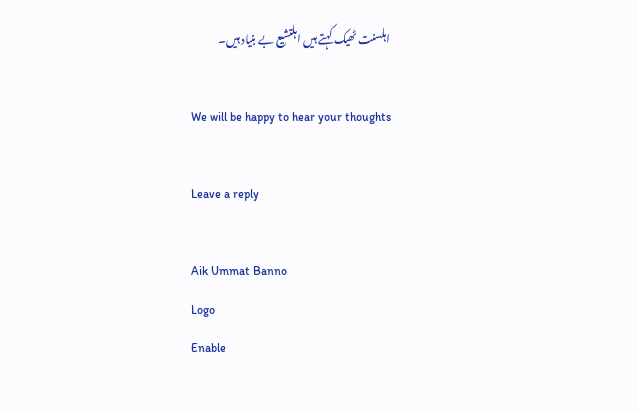اہلسنت ٹھیک کہتے ہیں اہلتشیع بے بنیاد ہیں۔

We will be happy to hear your thoughts

Leave a reply

Aik Ummat Banno
Logo
Enable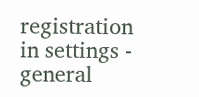registration in settings - general